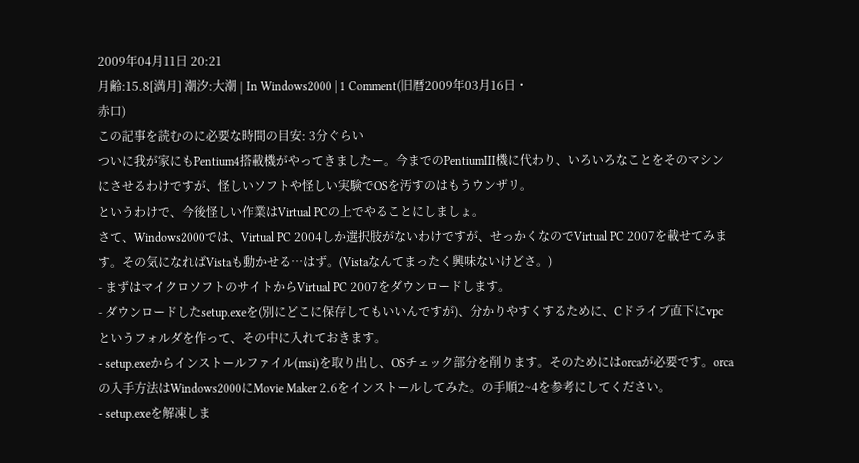2009年04月11日 20:21
月齢:15.8[満月] 潮汐:大潮 | In Windows2000 | 1 Comment(旧暦2009年03月16日・
赤口)
この記事を読むのに必要な時間の目安: 3分ぐらい
ついに我が家にもPentium4搭載機がやってきましたー。今までのPentiumIII機に代わり、いろいろなことをそのマシンにさせるわけですが、怪しいソフトや怪しい実験でOSを汚すのはもうウンザリ。
というわけで、今後怪しい作業はVirtual PCの上でやることにしましょ。
さて、Windows2000では、Virtual PC 2004しか選択肢がないわけですが、せっかくなのでVirtual PC 2007を載せてみます。その気になればVistaも動かせる…はず。(Vistaなんてまったく興味ないけどさ。)
- まずはマイクロソフトのサイトからVirtual PC 2007をダウンロードします。
- ダウンロードしたsetup.exeを(別にどこに保存してもいいんですが)、分かりやすくするために、Cドライブ直下にvpcというフォルダを作って、その中に入れておきます。
- setup.exeからインストールファイル(msi)を取り出し、OSチェック部分を削ります。そのためにはorcaが必要です。orcaの入手方法はWindows2000にMovie Maker 2.6をインストールしてみた。の手順2~4を参考にしてください。
- setup.exeを解凍しま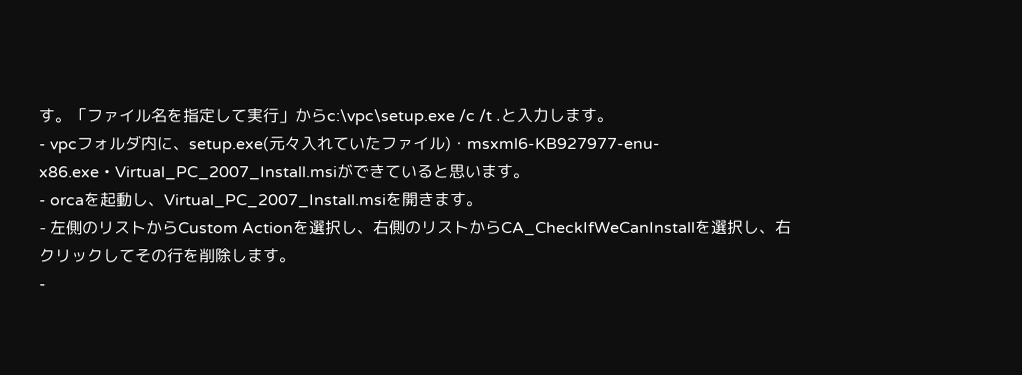す。「ファイル名を指定して実行」からc:\vpc\setup.exe /c /t .と入力します。
- vpcフォルダ内に、setup.exe(元々入れていたファイル)・msxml6-KB927977-enu-x86.exe・Virtual_PC_2007_Install.msiができていると思います。
- orcaを起動し、Virtual_PC_2007_Install.msiを開きます。
- 左側のリストからCustom Actionを選択し、右側のリストからCA_CheckIfWeCanInstallを選択し、右クリックしてその行を削除します。
-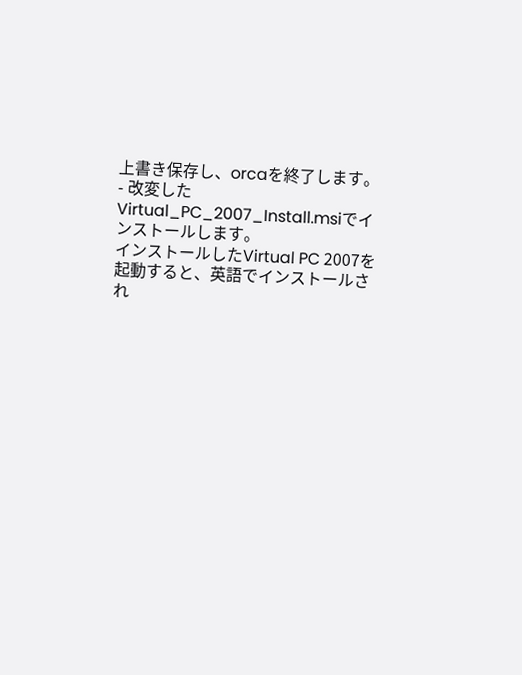上書き保存し、orcaを終了します。
- 改変したVirtual_PC_2007_Install.msiでインストールします。
インストールしたVirtual PC 2007を起動すると、英語でインストールされ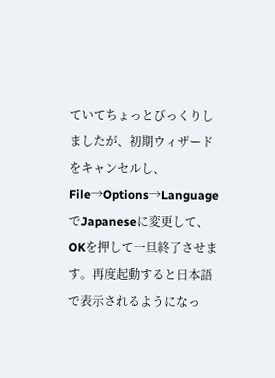ていてちょっとびっくりしましたが、初期ウィザードをキャンセルし、File→Options→LanguageでJapaneseに変更して、OKを押して一旦終了させます。再度起動すると日本語で表示されるようになっ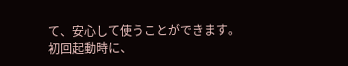て、安心して使うことができます。
初回起動時に、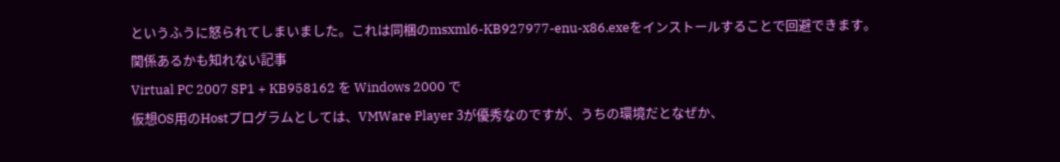というふうに怒られてしまいました。これは同梱のmsxml6-KB927977-enu-x86.exeをインストールすることで回避できます。
関係あるかも知れない記事
Virtual PC 2007 SP1 + KB958162 を Windows 2000 で
仮想OS用のHostプログラムとしては、VMWare Player 3が優秀なのですが、うちの環境だとなぜか、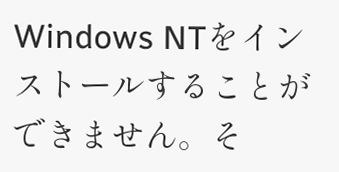Windows NTをインストールすることができません。そ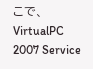こで、VirtualPC 2007 Service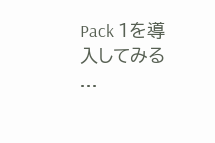Pack 1を導入してみる ...